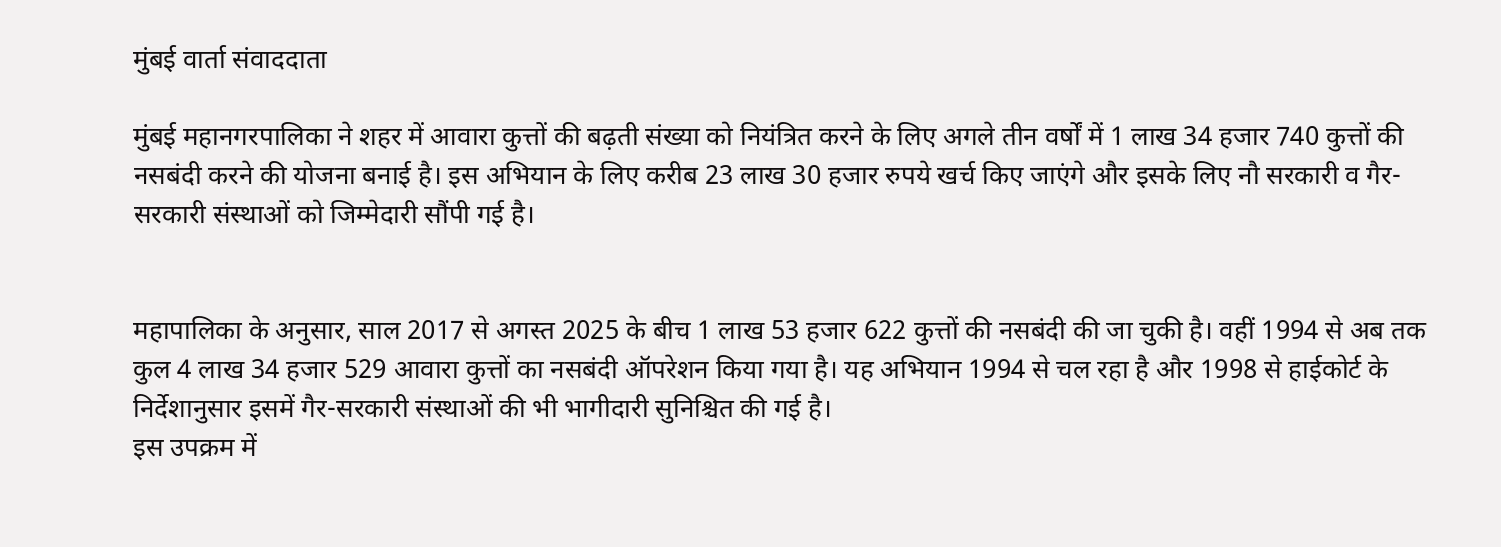मुंबई वार्ता संवाददाता

मुंबई महानगरपालिका ने शहर में आवारा कुत्तों की बढ़ती संख्या को नियंत्रित करने के लिए अगले तीन वर्षों में 1 लाख 34 हजार 740 कुत्तों की नसबंदी करने की योजना बनाई है। इस अभियान के लिए करीब 23 लाख 30 हजार रुपये खर्च किए जाएंगे और इसके लिए नौ सरकारी व गैर-सरकारी संस्थाओं को जिम्मेदारी सौंपी गई है।


महापालिका के अनुसार, साल 2017 से अगस्त 2025 के बीच 1 लाख 53 हजार 622 कुत्तों की नसबंदी की जा चुकी है। वहीं 1994 से अब तक कुल 4 लाख 34 हजार 529 आवारा कुत्तों का नसबंदी ऑपरेशन किया गया है। यह अभियान 1994 से चल रहा है और 1998 से हाईकोर्ट के निर्देशानुसार इसमें गैर-सरकारी संस्थाओं की भी भागीदारी सुनिश्चित की गई है।
इस उपक्रम में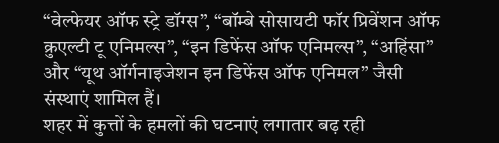“वेल्फेयर ऑफ स्ट्रे डॉग्स”, “बॉम्बे सोसायटी फॉर प्रिवेंशन ऑफ क्रुएल्टी टू एनिमल्स”, “इन डिफेंस ऑफ एनिमल्स”, “अहिंसा” और “यूथ ऑर्गनाइजेशन इन डिफेंस ऑफ एनिमल” जैसी संस्थाएं शामिल हैं।
शहर में कुत्तों के हमलों की घटनाएं लगातार बढ़ रही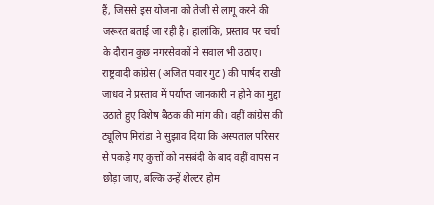हैं, जिससे इस योजना को तेजी से लागू करने की जरूरत बताई जा रही है। हालांकि, प्रस्ताव पर चर्चा के दौरान कुछ नगरसेवकों ने सवाल भी उठाए।
राष्ट्रवादी कांग्रेस (अजित पवार गुट) की पार्षद राखी जाधव ने प्रस्ताव में पर्याप्त जानकारी न होने का मुद्दा उठाते हुए विशेष बैठक की मांग की। वहीं कांग्रेस की ट्यूलिप मिरांडा ने सुझाव दिया कि अस्पताल परिसर से पकड़े गए कुत्तों को नसबंदी के बाद वहीं वापस न छोड़ा जाए, बल्कि उन्हें शेल्टर होम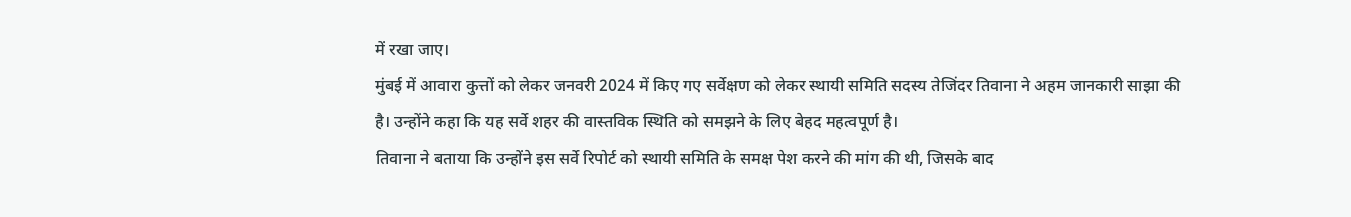में रखा जाए।
मुंबई में आवारा कुत्तों को लेकर जनवरी 2024 में किए गए सर्वेक्षण को लेकर स्थायी समिति सदस्य तेजिंदर तिवाना ने अहम जानकारी साझा की है। उन्होंने कहा कि यह सर्वे शहर की वास्तविक स्थिति को समझने के लिए बेहद महत्वपूर्ण है।
तिवाना ने बताया कि उन्होंने इस सर्वे रिपोर्ट को स्थायी समिति के समक्ष पेश करने की मांग की थी, जिसके बाद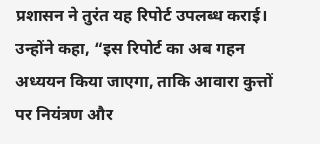प्रशासन ने तुरंत यह रिपोर्ट उपलब्ध कराई।
उन्होंने कहा, “इस रिपोर्ट का अब गहन अध्ययन किया जाएगा, ताकि आवारा कुत्तों पर नियंत्रण और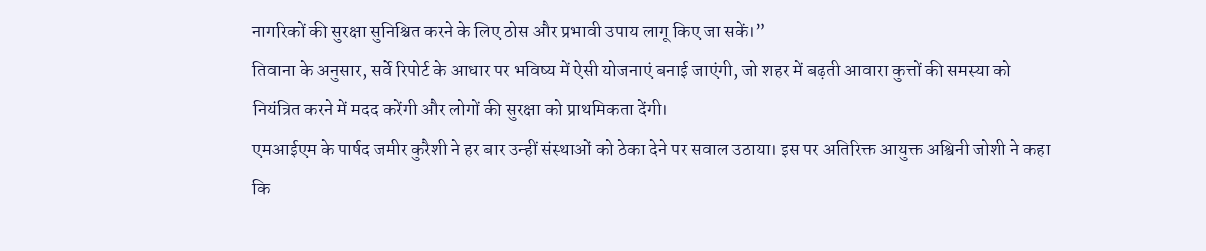नागरिकों की सुरक्षा सुनिश्चित करने के लिए ठोस और प्रभावी उपाय लागू किए जा सकें।”
तिवाना के अनुसार, सर्वे रिपोर्ट के आधार पर भविष्य में ऐसी योजनाएं बनाई जाएंगी, जो शहर में बढ़ती आवारा कुत्तों की समस्या को नियंत्रित करने में मदद करेंगी और लोगों की सुरक्षा को प्राथमिकता देंगी।
एमआईएम के पार्षद जमीर कुरैशी ने हर बार उन्हीं संस्थाओं को ठेका देने पर सवाल उठाया। इस पर अतिरिक्त आयुक्त अश्विनी जोशी ने कहा कि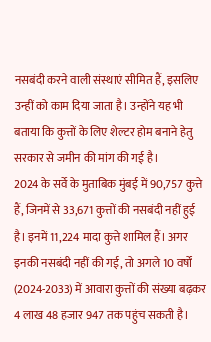नसबंदी करने वाली संस्थाएं सीमित हैं, इसलिए उन्हीं को काम दिया जाता है। उन्होंने यह भी बताया कि कुत्तों के लिए शेल्टर होम बनाने हेतु सरकार से जमीन की मांग की गई है।
2024 के सर्वे के मुताबिक मुंबई में 90,757 कुत्ते हैं, जिनमें से 33,671 कुत्तों की नसबंदी नहीं हुई है। इनमें 11,224 मादा कुत्ते शामिल हैं। अगर इनकी नसबंदी नहीं की गई, तो अगले 10 वर्षों (2024-2033) में आवारा कुत्तों की संख्या बढ़कर 4 लाख 48 हजार 947 तक पहुंच सकती है।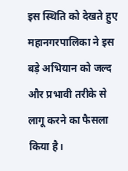इस स्थिति को देखते हुए महानगरपालिका ने इस बड़े अभियान को जल्द और प्रभावी तरीके से लागू करने का फैसला किया है।